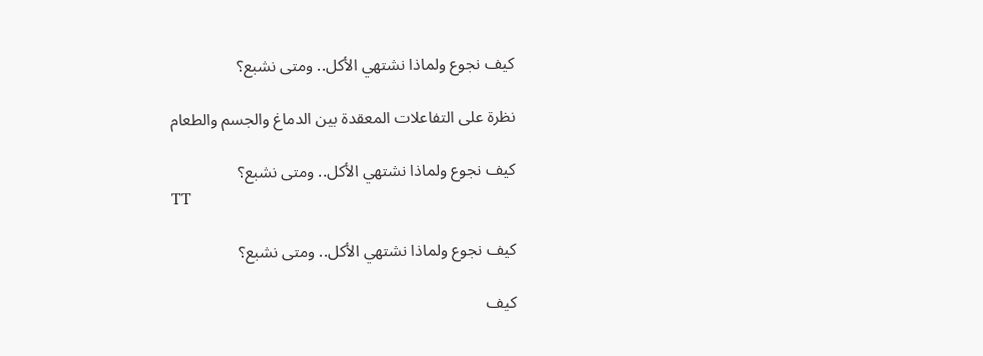كيف نجوع ولماذا نشتهي الأكل.. ومتى نشبع؟

نظرة على التفاعلات المعقدة بين الدماغ والجسم والطعام

كيف نجوع ولماذا نشتهي الأكل.. ومتى نشبع؟
TT

كيف نجوع ولماذا نشتهي الأكل.. ومتى نشبع؟

كيف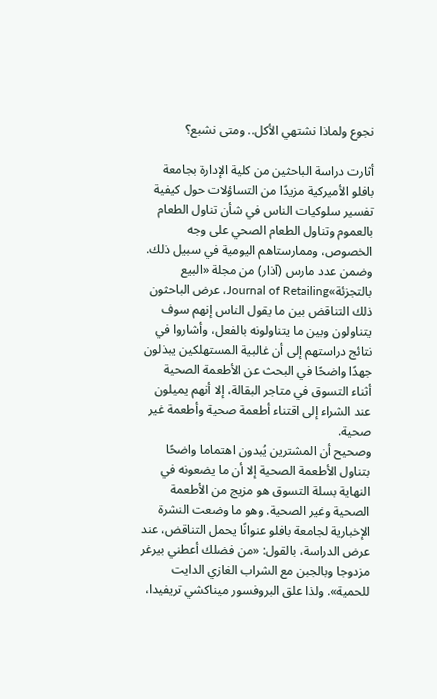نجوع ولماذا نشتهي الأكل.. ومتى نشبع؟

أثارت دراسة الباحثين من كلية الإدارة بجامعة بافلو الأميركية مزيدًا من التساؤلات حول كيفية تفسير سلوكيات الناس في شأن تناول الطعام بالعموم وتناول الطعام الصحي على وجه الخصوص، وممارستاهم اليومية في سبيل ذلك. وضمن عدد مارس (آذار) من مجلة «البيع بالتجزئة»Journal of Retailing، عرض الباحثون ذلك التناقض بين ما يقول الناس إنهم سوف يتناولون وبين ما يتناولونه بالفعل، وأشاروا في نتائج دراستهم إلى أن غالبية المستهلكين يبذلون جهدًا واضحًا في البحث عن الأطعمة الصحية أثناء التسوق في متاجر البقالة، إلا أنهم يميلون عند الشراء إلى اقتناء أطعمة صحية وأطعمة غير صحية.
وصحيح أن المشترين يُبدون اهتماما واضحًا بتناول الأطعمة الصحية إلا أن ما يضعونه في النهاية بسلة التسوق هو مزيج من الأطعمة الصحية وغير الصحية. وهو ما وضعت النشرة الإخبارية لجامعة بافلو عنوانًا يحمل التناقض، عند عرض الدراسة، بالقول: «من فضلك أعطني بيرغر مزدوجا وبالجبن مع الشراب الغازي الدايت للحمية». ولذا علق البروفسور ميناكشي تريفيدا،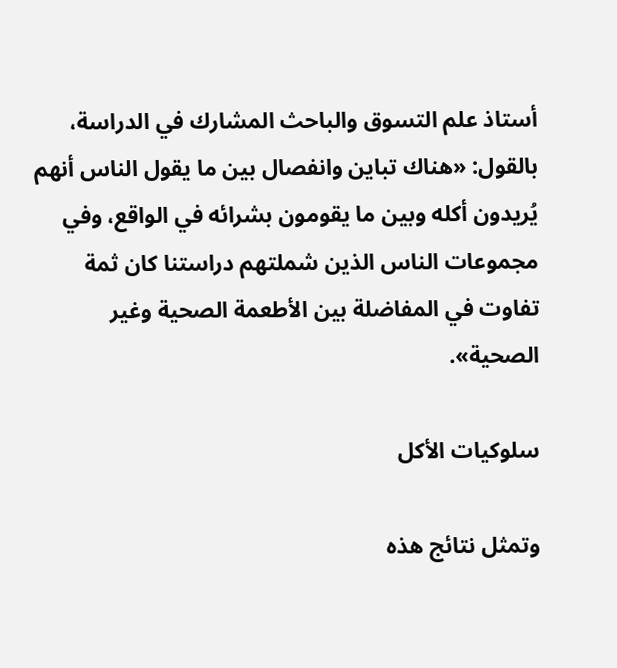أستاذ علم التسوق والباحث المشارك في الدراسة، بالقول: «هناك تباين وانفصال بين ما يقول الناس أنهم يُريدون أكله وبين ما يقومون بشرائه في الواقع، وفي مجموعات الناس الذين شملتهم دراستنا كان ثمة تفاوت في المفاضلة بين الأطعمة الصحية وغير الصحية».

سلوكيات الأكل

وتمثل نتائج هذه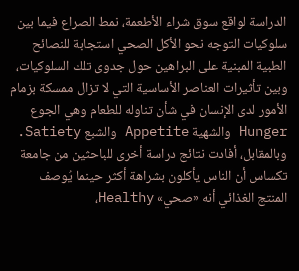الدراسة لواقع سوق شراء الأطعمة، نمط الصراع فيما بين سلوكيات التوجه نحو الأكل الصحي استجابة للنصائح الطبية المبنية على البراهين حول جدوى تلك السلوكيات، وبين تأثيرات العناصر الأساسية التي لا تزال ممسكة بزمام الأمور لدى الإنسان في شأن تناوله للطعام وهي الجوع Hunger والشهية Appetite والشبع Satiety.
وبالمقابل، أفادت نتائج دراسة أخرى للباحثين من جامعة تكساس أن الناس يأكلون بشراهة أكثر حينما يُوصف المنتج الغذائي أنه «صحي» Healthy،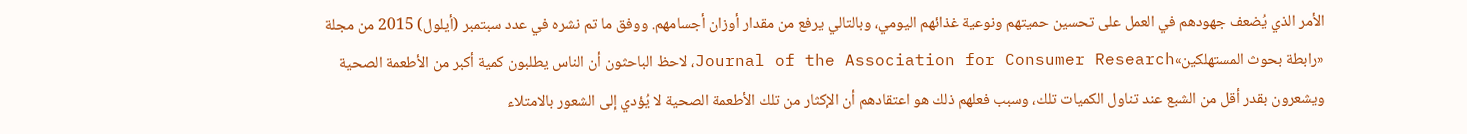الأمر الذي يُضعف جهودهم في العمل على تحسين حميتهم ونوعية غذائهم اليومي، وبالتالي يرفع من مقدار أوزان أجسامهم. ووفق ما تم نشره في عدد سبتمبر (أيلول) 2015 من مجلة «رابطة بحوث المستهلكين»Journal of the Association for Consumer Research، لاحظ الباحثون أن الناس يطلبون كمية أكبر من الأطعمة الصحية ويشعرون بقدر أقل من الشبع عند تناول الكميات تلك، وسبب فعلهم ذلك هو اعتقادهم أن الإكثار من تلك الأطعمة الصحية لا يُؤدي إلى الشعور بالامتلاء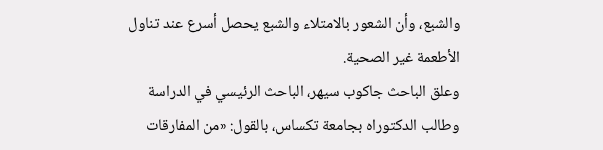والشبع، وأن الشعور بالامتلاء والشبع يحصل أسرع عند تناول الأطعمة غير الصحية.
وعلق الباحث جاكوب سيهر، الباحث الرئيسي في الدراسة وطالب الدكتوراه بجامعة تكساس، بالقول: «من المفارقات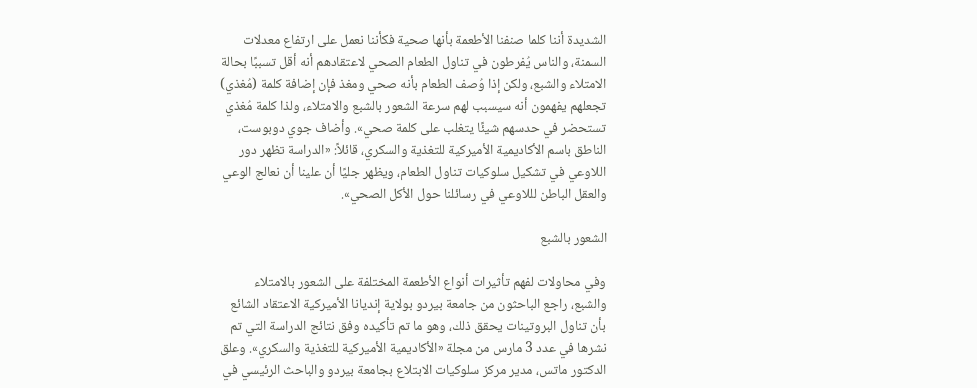الشديدة أننا كلما صنفنا الأطعمة بأنها صحية فكأننا نعمل على ارتفاع معدلات السمنة، والناس يُفرطون في تناول الطعام الصحي لاعتقادهم أنه أقل تسببًا بحالة الامتلاء والشبع، ولكن إذا وُصف الطعام بأنه صحي ومغذ فإن إضافة كلمة (مُغذي) تجعلهم يفهمون أنه سيسبب لهم سرعة الشعور بالشبع والامتلاء، ولذا كلمة مُغذي تستحضر في حدسهم شيئًا يتغلب على كلمة صحي». وأضاف جوي دوبوست، الناطق باسم الأكاديمية الأميركية للتغذية والسكري، قائلاً: «الدراسة تظهر دور اللاوعي في تشكيل سلوكيات تناول الطعام، ويظهر جليًا أن علينا أن نعالج الوعي والعقل الباطن لللاوعي في رسائلنا حول الأكل الصحي».

الشعور بالشبع

وفي محاولات لفهم تأثيرات أنواع الأطعمة المختلفة على الشعور بالامتلاء والشبع، راجع الباحثون من جامعة بيردو بولاية إنديانا الأميركية الاعتقاد الشائع بأن تناول البروتينات يحقق ذلك، وهو ما تم تأكيده وفق نتائج الدراسة التي تم نشرها في عدد 3 مارس من مجلة «الأكاديمية الأميركية للتغذية والسكري». وعلق الدكتور ماتس، مدير مركز سلوكيات الابتلاع بجامعة بيردو والباحث الرئيسي في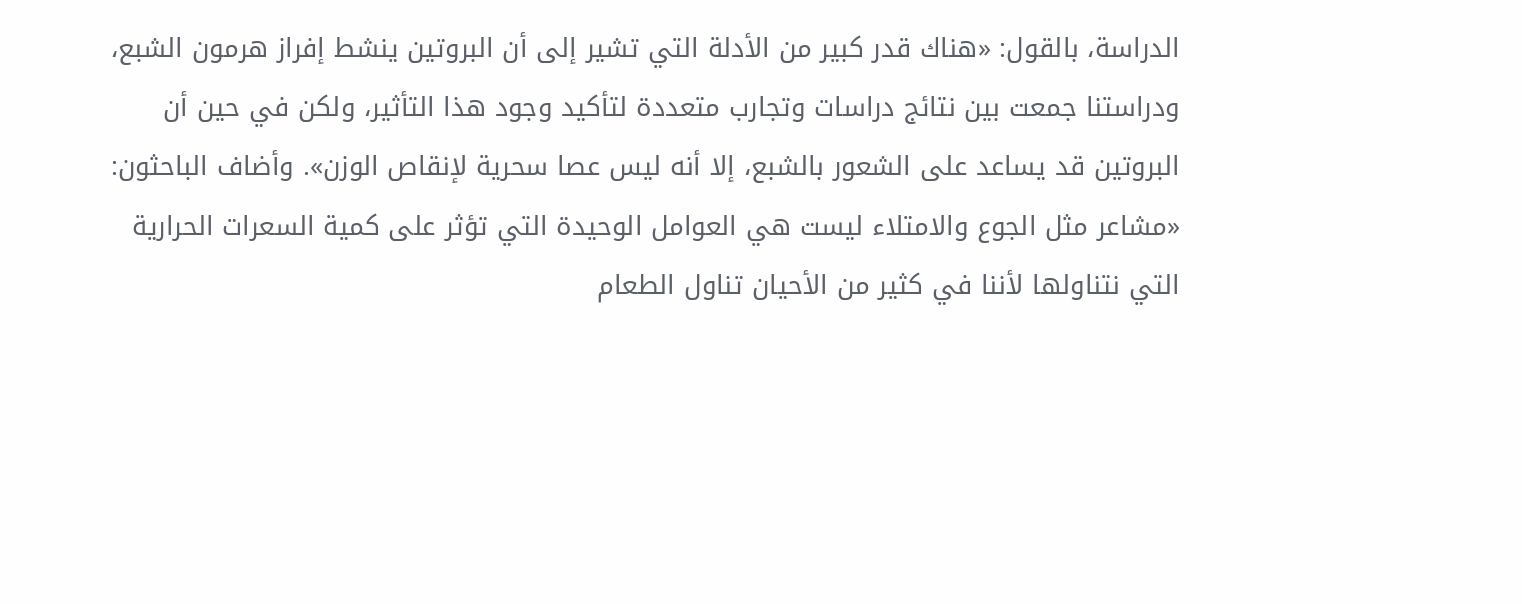الدراسة، بالقول: «هناك قدر كبير من الأدلة التي تشير إلى أن البروتين ينشط إفراز هرمون الشبع، ودراستنا جمعت بين نتائج دراسات وتجارب متعددة لتأكيد وجود هذا التأثير، ولكن في حين أن البروتين قد يساعد على الشعور بالشبع، إلا أنه ليس عصا سحرية لإنقاص الوزن». وأضاف الباحثون: «مشاعر مثل الجوع والامتلاء ليست هي العوامل الوحيدة التي تؤثر على كمية السعرات الحرارية التي نتناولها لأننا في كثير من الأحيان تناول الطعام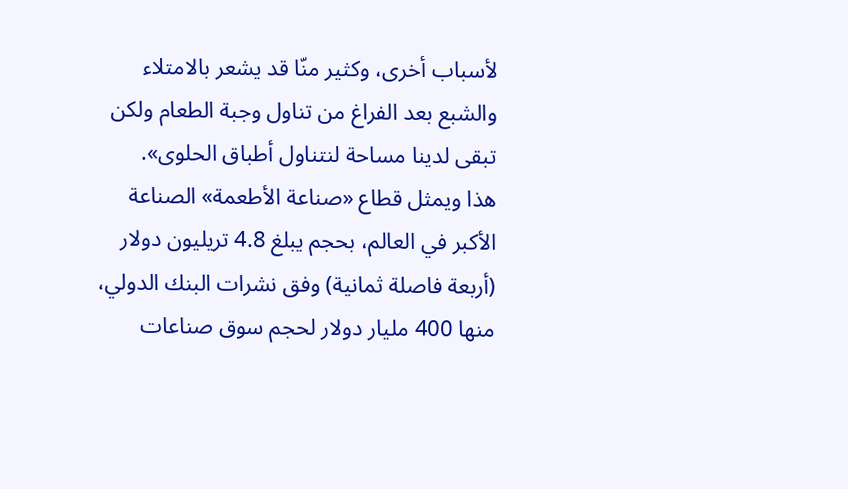لأسباب أخرى، وكثير منّا قد يشعر بالامتلاء والشبع بعد الفراغ من تناول وجبة الطعام ولكن تبقى لدينا مساحة لنتناول أطباق الحلوى».
هذا ويمثل قطاع «صناعة الأطعمة» الصناعة الأكبر في العالم، بحجم يبلغ 4.8 تريليون دولار (أربعة فاصلة ثمانية) وفق نشرات البنك الدولي، منها 400 مليار دولار لحجم سوق صناعات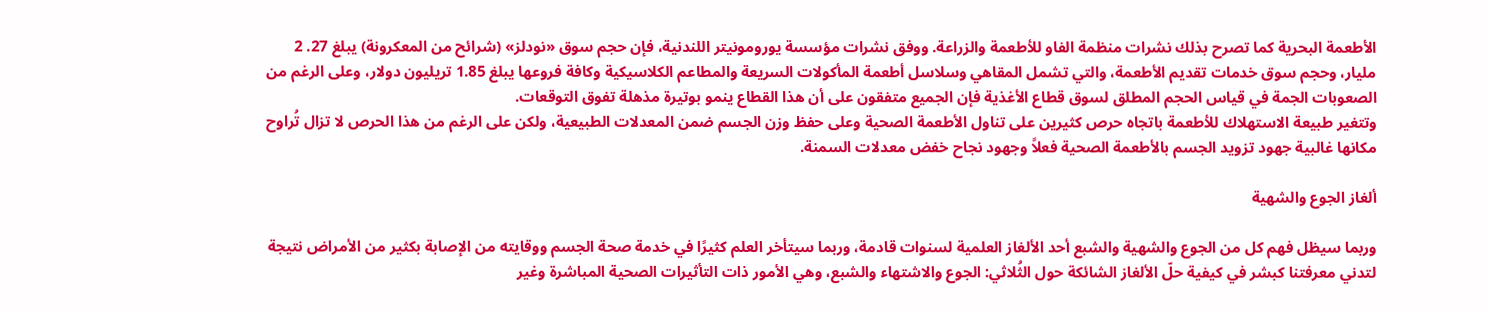الأطعمة البحرية كما تصرح بذلك نشرات منظمة الفاو للأطعمة والزراعة. ووفق نشرات مؤسسة يورومونيتر اللندنية، فإن حجم سوق «نودلز» (شرائح من المعكرونة) يبلغ 27. 2 مليار، وحجم سوق خدمات تقديم الأطعمة، والتي تشمل المقاهي وسلاسل أطعمة المأكولات السريعة والمطاعم الكلاسيكية وكافة فروعها يبلغ 1.85 تريليون دولار، وعلى الرغم من الصعوبات الجمة في قياس الحجم المطلق لسوق قطاع الأغذية فإن الجميع متفقون على أن هذا القطاع ينمو بوتيرة مذهلة تفوق التوقعات.
وتتغير طبيعة الاستهلاك للأطعمة باتجاه حرص كثيرين على تناول الأطعمة الصحية وعلى حفظ وزن الجسم ضمن المعدلات الطبيعية، ولكن على الرغم من هذا الحرص لا تزال تُراوح مكانها غالبية جهود تزويد الجسم بالأطعمة الصحية فعلاً وجهود نجاح خفض معدلات السمنة.

ألغاز الجوع والشهية

وربما سيظل فهم كل من الجوع والشهية والشبع أحد الألغاز العلمية لسنوات قادمة، وربما سيتأخر العلم كثيرًا في خدمة صحة الجسم ووقايته من الإصابة بكثير من الأمراض نتيجة لتدني معرفتنا كبشر في كيفية حلّ الألغاز الشائكة حول الثُلاثي: الجوع والاشتهاء والشبع، وهي الأمور ذات التأثيرات الصحية المباشرة وغير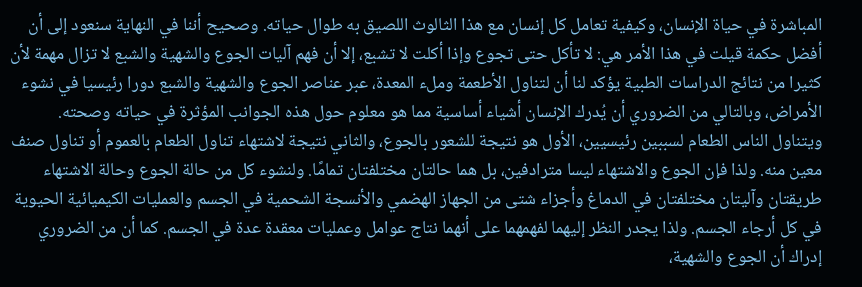المباشرة في حياة الإنسان، وكيفية تعامل كل إنسان مع هذا الثالوث اللصيق به طوال حياته. وصحيح أننا في النهاية سنعود إلى أن أفضل حكمة قيلت في هذا الأمر هي: لا تأكل حتى تجوع وإذا أكلت لا تشبع، إلا أن فهم آليات الجوع والشهية والشبع لا تزال مهمة لأن كثيرا من نتائج الدراسات الطبية يؤكد لنا أن لتناول الأطعمة وملء المعدة، عبر عناصر الجوع والشهية والشبع دورا رئيسيا في نشوء الأمراض، وبالتالي من الضروري أن يُدرك الإنسان أشياء أساسية مما هو معلوم حول هذه الجوانب المؤثرة في حياته وصحته.
ويتناول الناس الطعام لسببين رئيسيين، الأول هو نتيجة للشعور بالجوع، والثاني نتيجة لاشتهاء تناول الطعام بالعموم أو تناول صنف معين منه. ولذا فإن الجوع والاشتهاء ليسا مترادفين، بل هما حالتان مختلفتان تمامًا. ولنشوء كل من حالة الجوع وحالة الاشتهاء طريقتان وآليتان مختلفتان في الدماغ وأجزاء شتى من الجهاز الهضمي والأنسجة الشحمية في الجسم والعمليات الكيميائية الحيوية في كل أرجاء الجسم. ولذا يجدر النظر إليهما لفهمهما على أنهما نتاج عوامل وعمليات معقدة عدة في الجسم. كما أن من الضروري إدراك أن الجوع والشهية،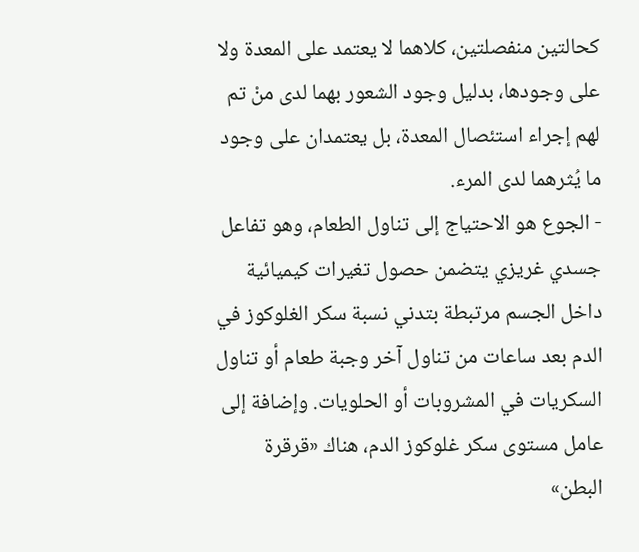كحالتين منفصلتين، كلاهما لا يعتمد على المعدة ولا على وجودها، بدليل وجود الشعور بهما لدى منْ تم لهم إجراء استئصال المعدة، بل يعتمدان على وجود ما يُثرهما لدى المرء.
- الجوع هو الاحتياج إلى تناول الطعام، وهو تفاعل جسدي غريزي يتضمن حصول تغيرات كيميائية داخل الجسم مرتبطة بتدني نسبة سكر الغلوكوز في الدم بعد ساعات من تناول آخر وجبة طعام أو تناول السكريات في المشروبات أو الحلويات. وإضافة إلى عامل مستوى سكر غلوكوز الدم، هناك «قرقرة البطن»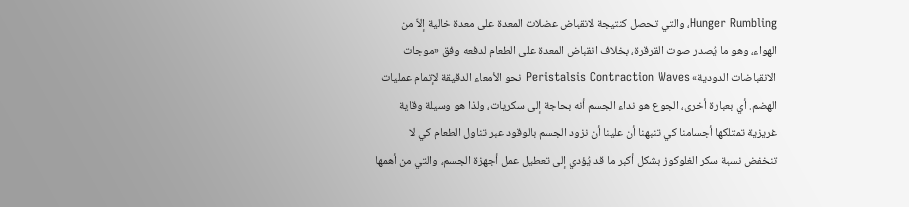Hunger Rumbling، والتي تحصل كنتيجة لانقباض عضلات المعدة على معدة خالية إلاّ من الهواء، وهو ما يُصدر صوت القرقرة، بخلاف انقباض المعدة على الطعام لدفعه وفق «موجات الانقباضات الدودية» Peristalsis Contraction Waves نحو الأمعاء الدقيقة لإتمام عمليات الهضم. أي بعبارة أخرى، الجوع هو نداء الجسم أنه بحاجة إلى سكريات، ولذا هو وسيلة وقاية غريزية تمتلكها أجسامنا كي تنبهنا أن علينا أن نزود الجسم بالوقود عبر تناول الطعام كي لا تنخفض نسبة سكر الغلوكوز بشكل أكبر ما قد يُؤدي إلى تعطيل عمل أجهزة الجسم، والتي من أهمها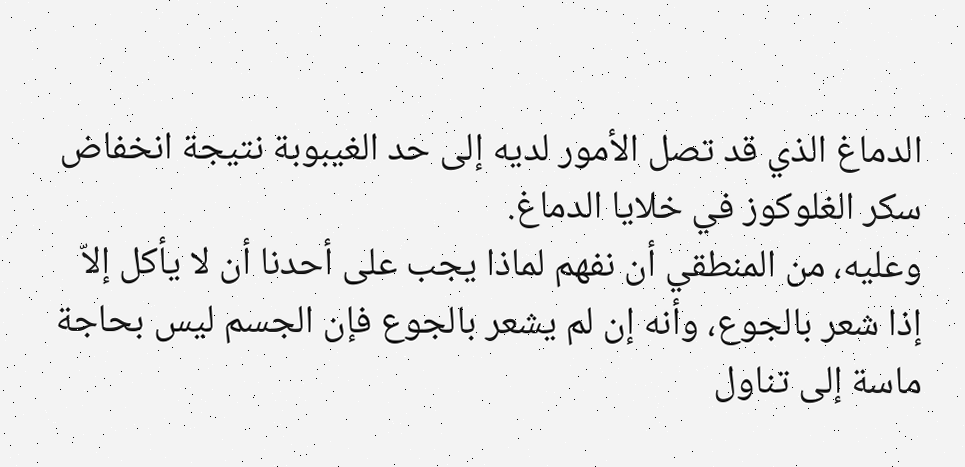الدماغ الذي قد تصل الأمور لديه إلى حد الغيبوبة نتيجة انخفاض سكر الغلوكوز في خلايا الدماغ.
وعليه، من المنطقي أن نفهم لماذا يجب على أحدنا أن لا يأكل إلاّ إذا شعر بالجوع، وأنه إن لم يشعر بالجوع فإن الجسم ليس بحاجة ماسة إلى تناول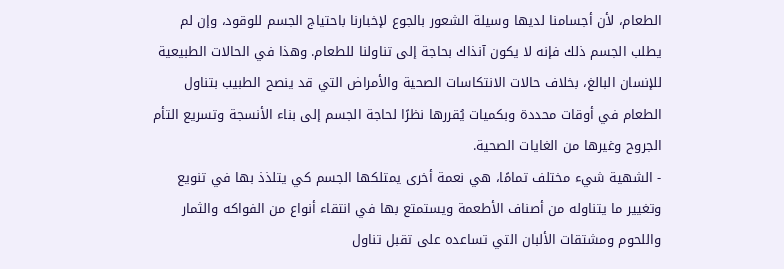الطعام، لأن أجسامنا لديها وسيلة الشعور بالجوع لإخبارنا باحتياج الجسم للوقود، وإن لم يطلب الجسم ذلك فإنه لا يكون آنذاك بحاجة إلى تناولنا للطعام. وهذا في الحالات الطبيعية للإنسان البالغ، بخلاف حالات الانتكاسات الصحية والأمراض التي قد ينصح الطبيب بتناول الطعام في أوقات محددة وبكميات يُقررها نظرًا لحاجة الجسم إلى بناء الأنسجة وتسريع التأم الجروح وغيرها من الغايات الصحية.
- الشهية شيء مختلف تمامًا، هي نعمة أخرى يمتلكها الجسم كي يتلذذ بها في تنويع وتغيير ما يتناوله من أصناف الأطعمة ويستمتع بها في انتقاء أنواع من الفواكه والثمار واللحوم ومشتقات الألبان التي تساعده على تقبل تناول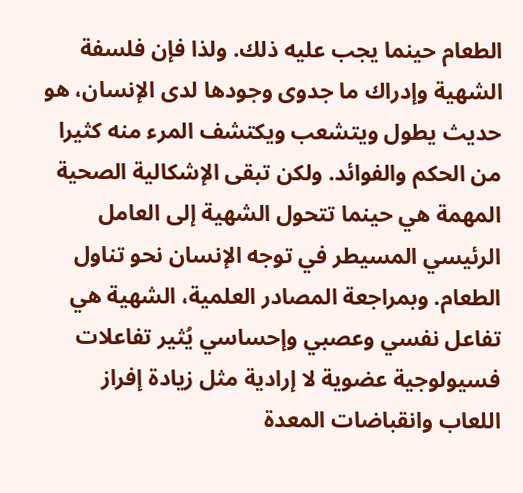الطعام حينما يجب عليه ذلك. ولذا فإن فلسفة الشهية وإدراك ما جدوى وجودها لدى الإنسان، هو حديث يطول ويتشعب ويكتشف المرء منه كثيرا من الحكم والفوائد. ولكن تبقى الإشكالية الصحية المهمة هي حينما تتحول الشهية إلى العامل الرئيسي المسيطر في توجه الإنسان نحو تناول الطعام. وبمراجعة المصادر العلمية، الشهية هي تفاعل نفسي وعصبي وإحساسي يُثير تفاعلات فسيولوجية عضوية لا إرادية مثل زيادة إفراز اللعاب وانقباضات المعدة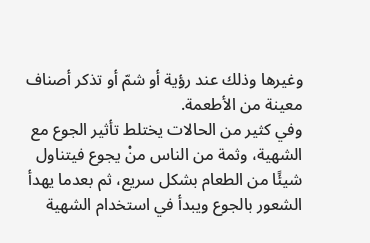وغيرها وذلك عند رؤية أو شمّ أو تذكر أصناف معينة من الأطعمة.
وفي كثير من الحالات يختلط تأثير الجوع مع الشهية، وثمة من الناس منْ يجوع فيتناول شيئًا من الطعام بشكل سريع، ثم بعدما يهدأ الشعور بالجوع ويبدأ في استخدام الشهية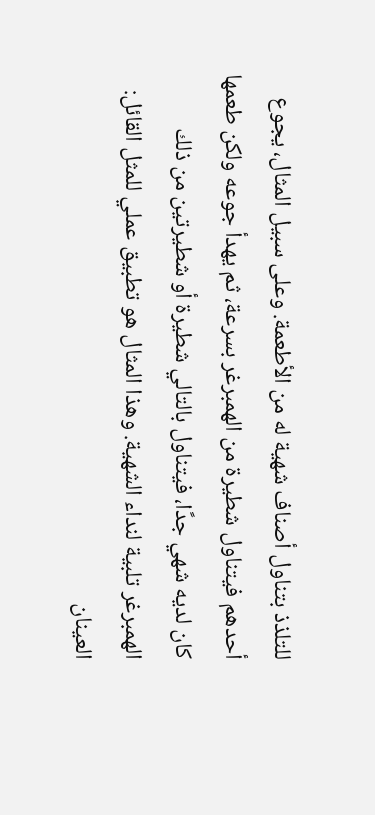للتلذذ بتناول أصناف شهية له من الأطعمة. وعلى سبيل المثال، يجوع أحدهم فيتناول شطيرة من الهمبرغر بسرعة، ثم يهدأ جوعه ولكن طعمها كان لديه شهي جدًا، فيتناول بالتالي شطيرة أو شطيرتين من ذلك الهمبرغر تلبية لنداء الشهية. وهذا المثال هو تطبيق عملي للمثل القائل: العينان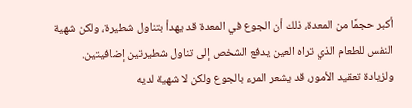أكبر حجمًا من المعدة، ذلك أن الجوع في المعدة قد يهدأ بتناول شطيرة، ولكن شهية النفس للطعام الذي تراه العين يدفع الشخص إلى تناول شطيرتين إضافيتين.
ولزيادة تعقيد الأمور، قد يشعر المرء بالجوع ولكن لا شهية لديه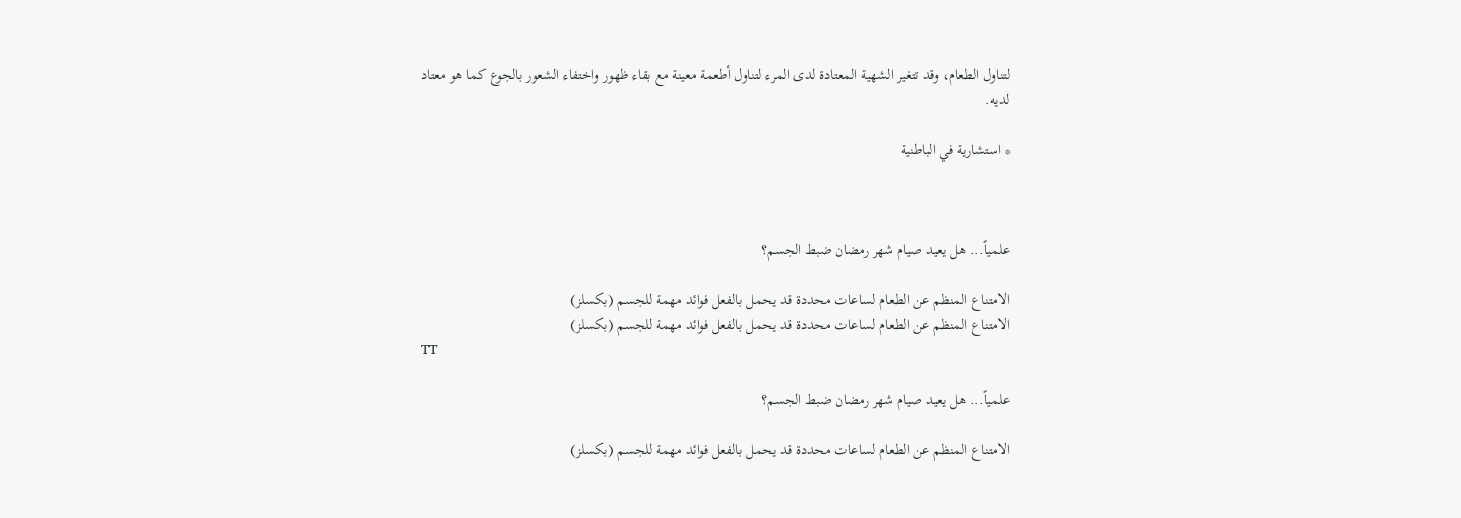لتناول الطعام، وقد تتغير الشهية المعتادة لدى المرء لتناول أطعمة معينة مع بقاء ظهور واختفاء الشعور بالجوع كما هو معتاد لديه.

* استشارية في الباطنية



علمياً... هل يعيد صيام شهر رمضان ضبط الجسم؟

الامتناع المنظم عن الطعام لساعات محددة قد يحمل بالفعل فوائد مهمة للجسم (بكسلز)
الامتناع المنظم عن الطعام لساعات محددة قد يحمل بالفعل فوائد مهمة للجسم (بكسلز)
TT

علمياً... هل يعيد صيام شهر رمضان ضبط الجسم؟

الامتناع المنظم عن الطعام لساعات محددة قد يحمل بالفعل فوائد مهمة للجسم (بكسلز)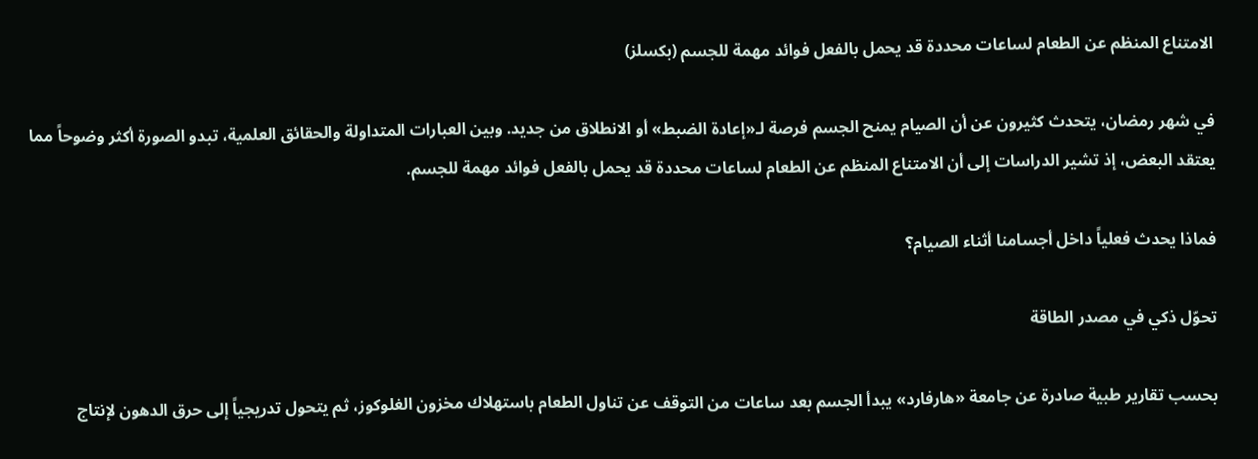الامتناع المنظم عن الطعام لساعات محددة قد يحمل بالفعل فوائد مهمة للجسم (بكسلز)

في شهر رمضان، يتحدث كثيرون عن أن الصيام يمنح الجسم فرصة لـ«إعادة الضبط» أو الانطلاق من جديد. وبين العبارات المتداولة والحقائق العلمية، تبدو الصورة أكثر وضوحاً مما يعتقد البعض، إذ تشير الدراسات إلى أن الامتناع المنظم عن الطعام لساعات محددة قد يحمل بالفعل فوائد مهمة للجسم.

فماذا يحدث فعلياً داخل أجسامنا أثناء الصيام؟

تحوّل ذكي في مصدر الطاقة

بحسب تقارير طبية صادرة عن جامعة «هارفارد» يبدأ الجسم بعد ساعات من التوقف عن تناول الطعام باستهلاك مخزون الغلوكوز، ثم يتحول تدريجياً إلى حرق الدهون لإنتاج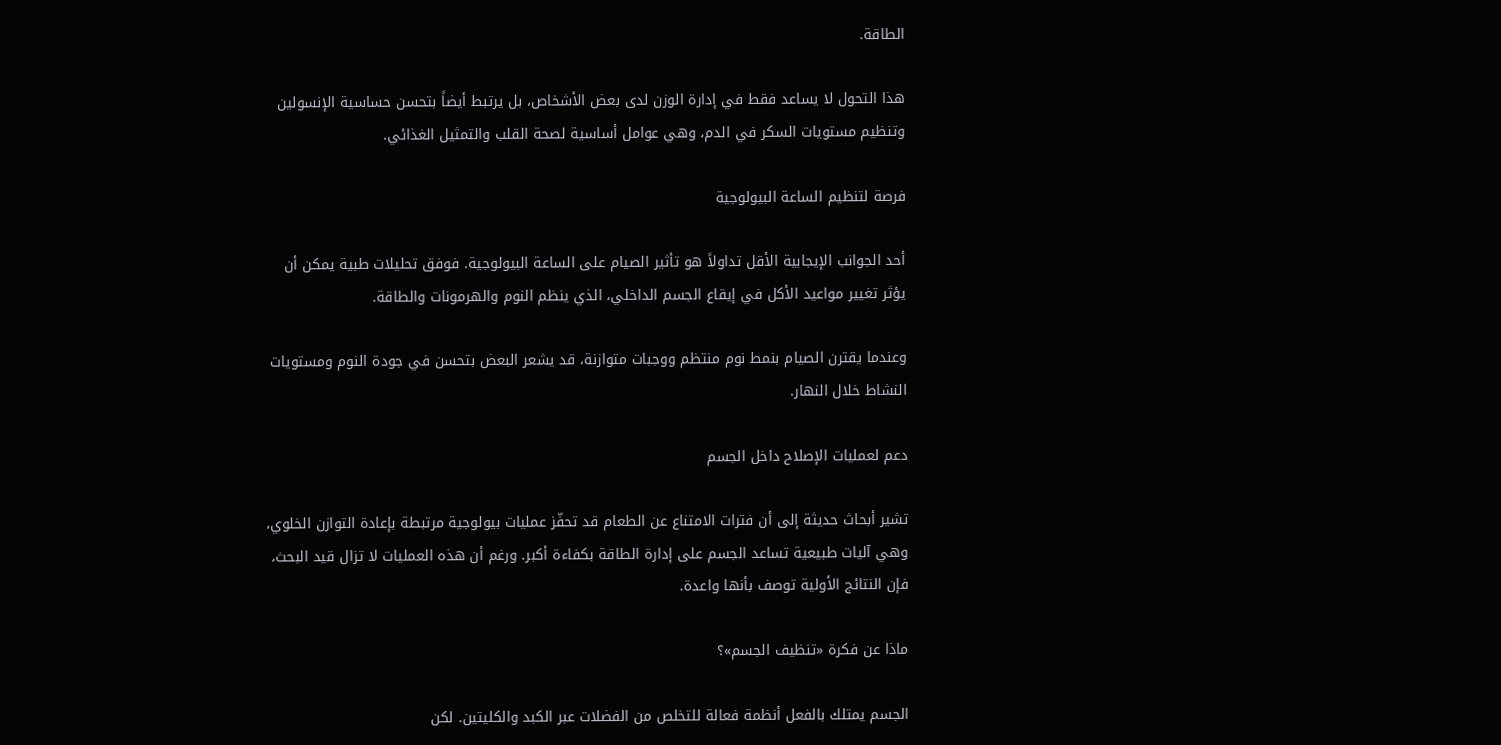الطاقة.

هذا التحول لا يساعد فقط في إدارة الوزن لدى بعض الأشخاص، بل يرتبط أيضاً بتحسن حساسية الإنسولين وتنظيم مستويات السكر في الدم، وهي عوامل أساسية لصحة القلب والتمثيل الغذائي.

فرصة لتنظيم الساعة البيولوجية

أحد الجوانب الإيجابية الأقل تداولاً هو تأثير الصيام على الساعة البيولوجية. فوفق تحليلات طبية يمكن أن يؤثر تغيير مواعيد الأكل في إيقاع الجسم الداخلي، الذي ينظم النوم والهرمونات والطاقة.

وعندما يقترن الصيام بنمط نوم منتظم ووجبات متوازنة، قد يشعر البعض بتحسن في جودة النوم ومستويات النشاط خلال النهار.

دعم لعمليات الإصلاح داخل الجسم

تشير أبحاث حديثة إلى أن فترات الامتناع عن الطعام قد تحفّز عمليات بيولوجية مرتبطة بإعادة التوازن الخلوي، وهي آليات طبيعية تساعد الجسم على إدارة الطاقة بكفاءة أكبر. ورغم أن هذه العمليات لا تزال قيد البحث، فإن النتائج الأولية توصف بأنها واعدة.

ماذا عن فكرة «تنظيف الجسم»؟

الجسم يمتلك بالفعل أنظمة فعالة للتخلص من الفضلات عبر الكبد والكليتين. لكن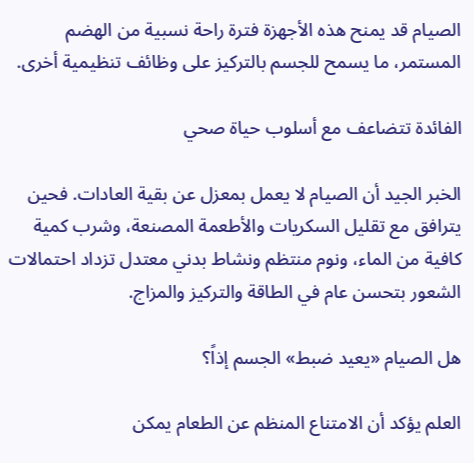الصيام قد يمنح هذه الأجهزة فترة راحة نسبية من الهضم المستمر، ما يسمح للجسم بالتركيز على وظائف تنظيمية أخرى.

الفائدة تتضاعف مع أسلوب حياة صحي

الخبر الجيد أن الصيام لا يعمل بمعزل عن بقية العادات. فحين يترافق مع تقليل السكريات والأطعمة المصنعة، وشرب كمية كافية من الماء، ونوم منتظم ونشاط بدني معتدل تزداد احتمالات الشعور بتحسن عام في الطاقة والتركيز والمزاج.

هل الصيام «يعيد ضبط» الجسم إذاً؟

العلم يؤكد أن الامتناع المنظم عن الطعام يمكن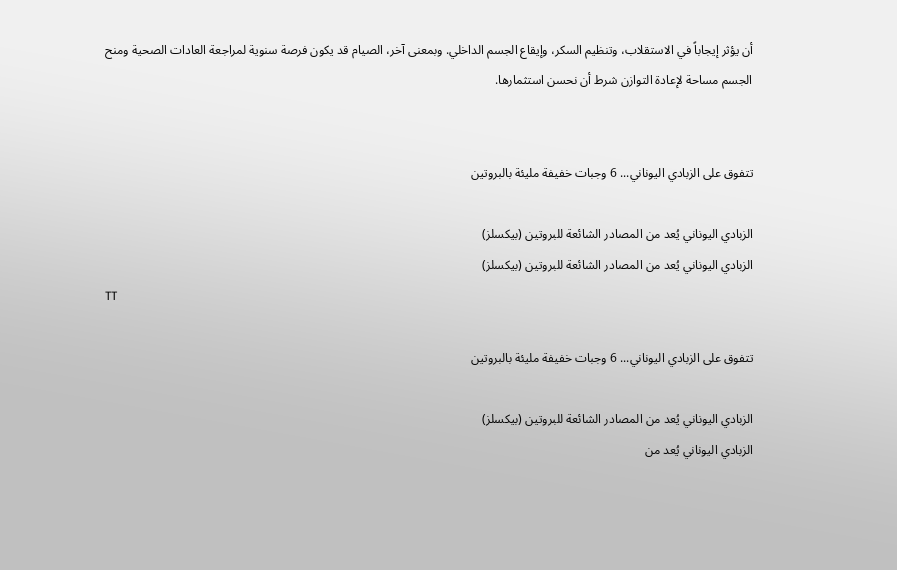أن يؤثر إيجاباً في الاستقلاب، وتنظيم السكر، وإيقاع الجسم الداخلي. وبمعنى آخر، الصيام قد يكون فرصة سنوية لمراجعة العادات الصحية ومنح الجسم مساحة لإعادة التوازن شرط أن نحسن استثمارها.


تتفوق على الزبادي اليوناني... 6 وجبات خفيفة مليئة بالبروتين

الزبادي اليوناني يُعد من المصادر الشائعة للبروتين (بيكسلز)
الزبادي اليوناني يُعد من المصادر الشائعة للبروتين (بيكسلز)
TT

تتفوق على الزبادي اليوناني... 6 وجبات خفيفة مليئة بالبروتين

الزبادي اليوناني يُعد من المصادر الشائعة للبروتين (بيكسلز)
الزبادي اليوناني يُعد من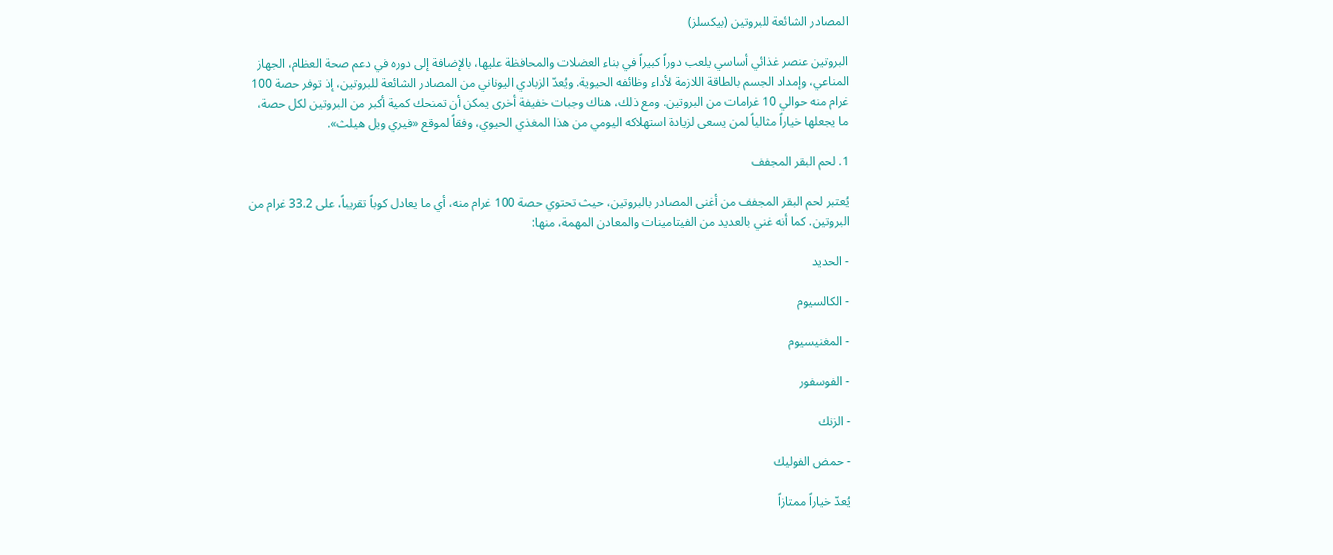المصادر الشائعة للبروتين (بيكسلز)

البروتين عنصر غذائي أساسي يلعب دوراً كبيراً في بناء العضلات والمحافظة عليها، بالإضافة إلى دوره في دعم صحة العظام، الجهاز المناعي، وإمداد الجسم بالطاقة اللازمة لأداء وظائفه الحيوية. ويُعدّ الزبادي اليوناني من المصادر الشائعة للبروتين، إذ توفر حصة 100 غرام منه حوالي 10 غرامات من البروتين. ومع ذلك، هناك وجبات خفيفة أخرى يمكن أن تمنحك كمية أكبر من البروتين لكل حصة، ما يجعلها خياراً مثالياً لمن يسعى لزيادة استهلاكه اليومي من هذا المغذي الحيوي، وفقاً لموقع «فيري ويل هيلث».

1. لحم البقر المجفف

يُعتبر لحم البقر المجفف من أغنى المصادر بالبروتين، حيث تحتوي حصة 100 غرام منه، أي ما يعادل كوباً تقريباً، على 33.2 غرام من البروتين. كما أنه غني بالعديد من الفيتامينات والمعادن المهمة، منها:

- الحديد

- الكالسيوم

- المغنيسيوم

- الفوسفور

- الزنك

- حمض الفوليك

يُعدّ خياراً ممتازاً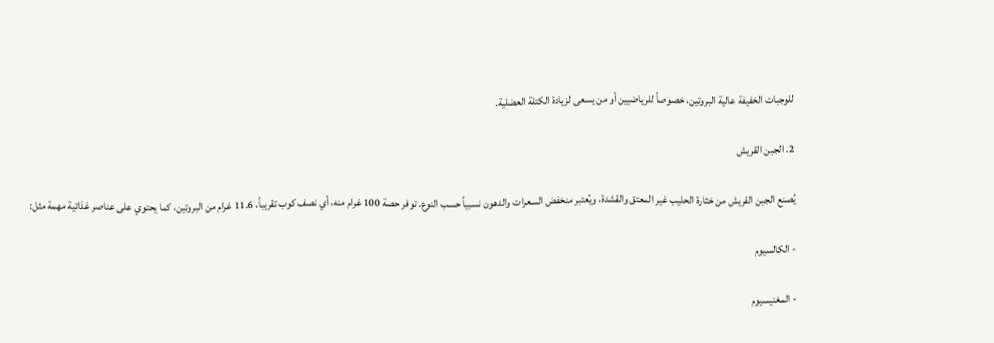للوجبات الخفيفة عالية البروتين، خصوصاً للرياضيين أو من يسعى لزيادة الكتلة العضلية.

2. الجبن القريش

يُصنع الجبن القريش من خثارة الحليب غير المعتق والقشدة، ويُعتبر منخفض السعرات والدهون نسبياً حسب النوع. توفر حصة 100 غرام منه، أي نصف كوب تقريباً، 11.6 غرام من البروتين، كما يحتوي على عناصر غذائية مهمة مثل:

- الكالسيوم

- المغنيسيوم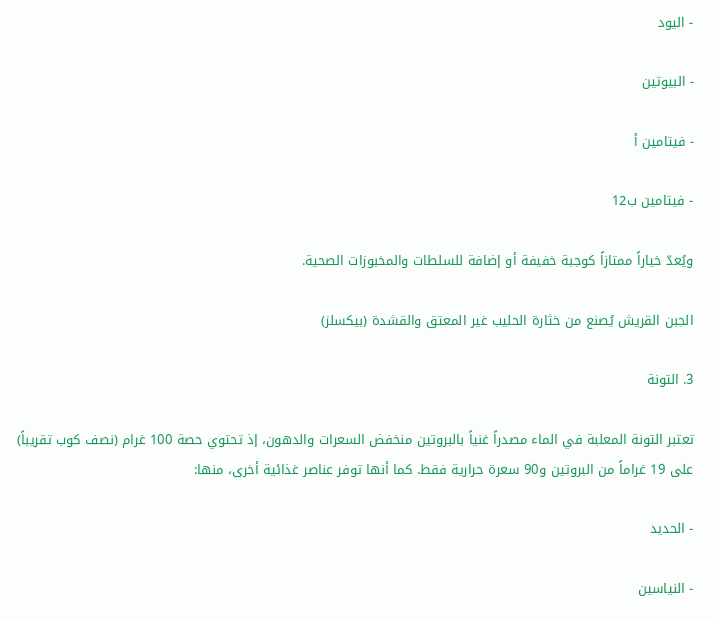- اليود

- البيوتين

- فيتامين أ

- فيتامين ب12

ويُعدّ خياراً ممتازاً كوجبة خفيفة أو إضافة للسلطات والمخبوزات الصحية.

الجبن القريش يُصنع من خثارة الحليب غير المعتق والقشدة (بيكسلز)

3. التونة

تعتبر التونة المعلبة في الماء مصدراً غنياً بالبروتين منخفض السعرات والدهون، إذ تحتوي حصة 100 غرام (نصف كوب تقريباً) على 19 غراماً من البروتين و90 سعرة حرارية فقط. كما أنها توفر عناصر غذائية أخرى، منها:

- الحديد

- النياسين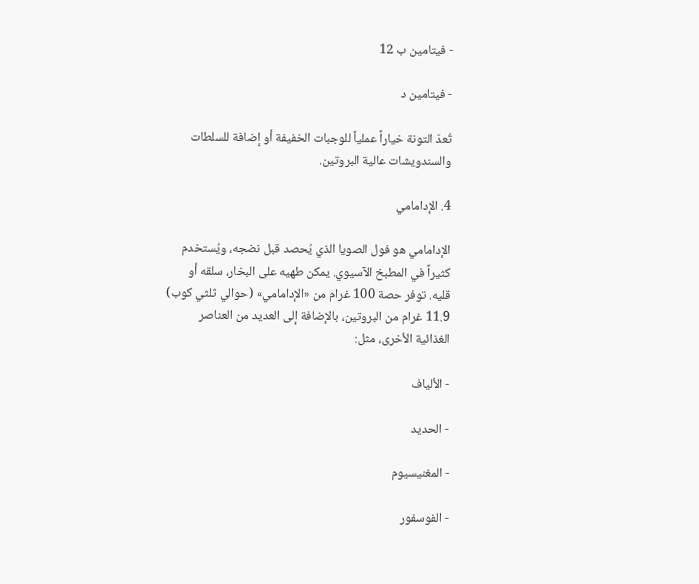- فيتامين ب 12

- فيتامين د

تُعدّ التونة خياراً عملياً للوجبات الخفيفة أو إضافة للسلطات والسندويشات عالية البروتين.

4. الإدامامي

الإدامامي هو فول الصويا الذي يُحصد قبل نضجه، ويُستخدم كثيراً في المطبخ الآسيوي. يمكن طهيه على البخار، سلقه أو قليه. توفر حصة 100 غرام من «الإدامامي» (حوالي ثلثي كوب) 11.9 غرام من البروتين، بالإضافة إلى العديد من العناصر الغذائية الأخرى، مثل:

- الألياف

- الحديد

- المغنيسيوم

- الفوسفور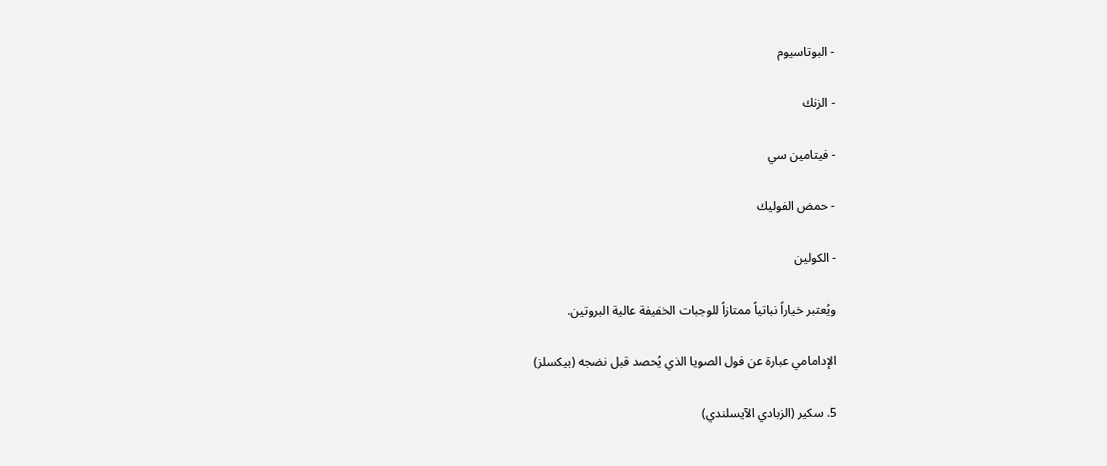- البوتاسيوم

- الزنك

- فيتامين سي

- حمض الفوليك

- الكولين

ويُعتبر خياراً نباتياً ممتازاً للوجبات الخفيفة عالية البروتين.

الإدامامي عبارة عن فول الصويا الذي يُحصد قبل نضجه (بيكسلز)

5. سكير (الزبادي الآيسلندي)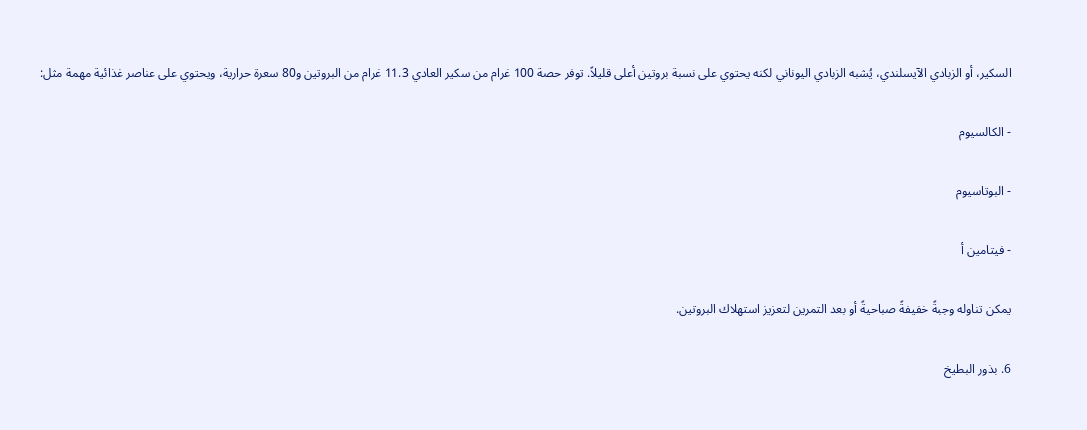السكير، أو الزبادي الآيسلندي، يُشبه الزبادي اليوناني لكنه يحتوي على نسبة بروتين أعلى قليلاً. توفر حصة 100 غرام من سكير العادي 11.3 غرام من البروتين و80 سعرة حرارية، ويحتوي على عناصر غذائية مهمة مثل:

- الكالسيوم

- البوتاسيوم

- فيتامين أ

يمكن تناوله وجبةً خفيفةً صباحيةً أو بعد التمرين لتعزيز استهلاك البروتين.

6. بذور البطيخ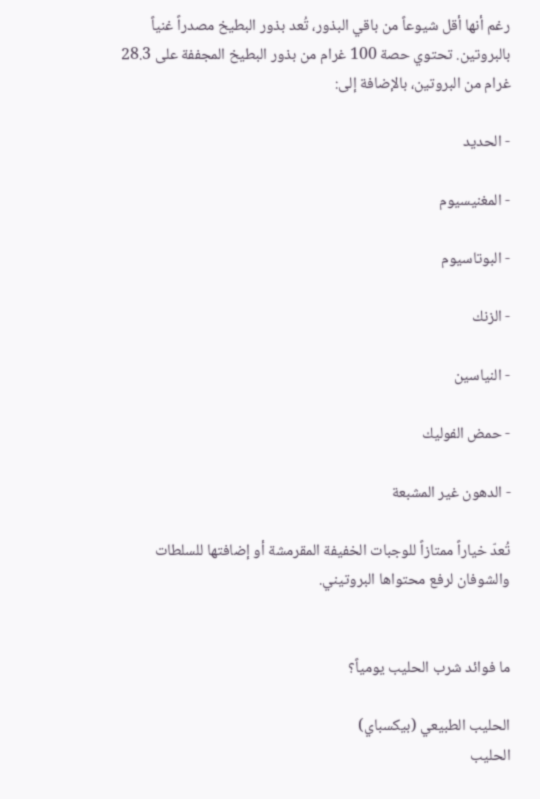رغم أنها أقل شيوعاً من باقي البذور، تُعد بذور البطيخ مصدراً غنياً بالبروتين. تحتوي حصة 100 غرام من بذور البطيخ المجففة على 28.3 غرام من البروتين، بالإضافة إلى:

- الحديد

- المغنيسيوم

- البوتاسيوم

- الزنك

- النياسين

- حمض الفوليك

- الدهون غير المشبعة

تُعدّ خياراً ممتازاً للوجبات الخفيفة المقرمشة أو إضافتها للسلطات والشوفان لرفع محتواها البروتيني.


ما فوائد شرب الحليب يومياً؟

الحليب الطبيعي (بيكسباي)
الحليب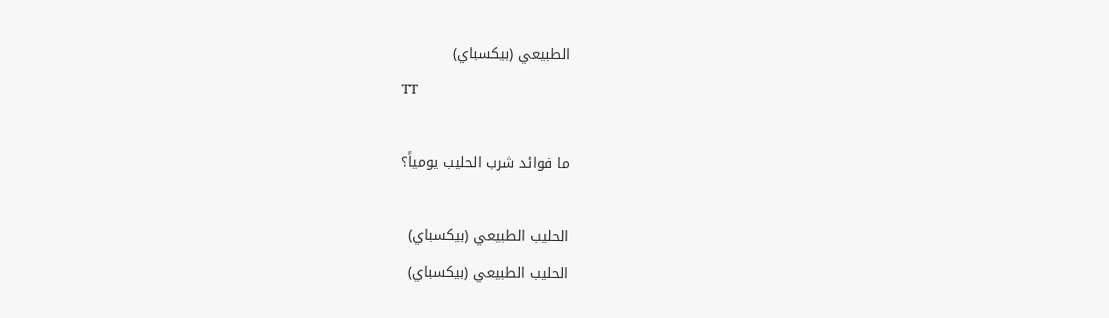الطبيعي (بيكسباي)
TT

ما فوائد شرب الحليب يومياً؟

الحليب الطبيعي (بيكسباي)
الحليب الطبيعي (بيكسباي)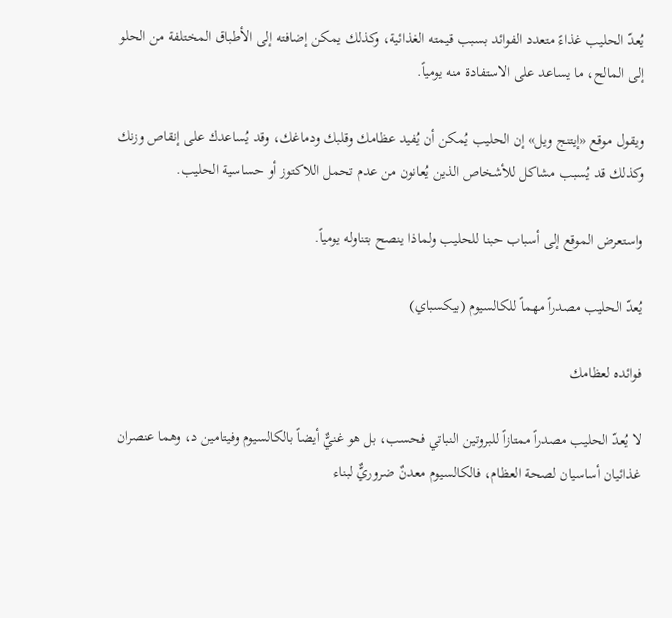يُعدّ الحليب غذاءً متعدد الفوائد بسبب قيمته الغذائية، وكذلك يمكن إضافته إلى الأطباق المختلفة من الحلو إلى المالح، ما يساعد على الاستفادة منه يومياً.

ويقول موقع «إيتنج ويل» إن الحليب يُمكن أن يُفيد عظامك وقلبك ودماغك، وقد يُساعدك على إنقاص وزنك وكذلك قد يُسبب مشاكل للأشخاص الذين يُعانون من عدم تحمل اللاكتوز أو حساسية الحليب.

واستعرض الموقع إلى أسباب حبنا للحليب ولماذا ينصح بتناوله يومياً.

يُعدّ الحليب مصدراً مهماً للكالسيوم (بيكسباي)

فوائده لعظامك

لا يُعدّ الحليب مصدراً ممتازاً للبروتين النباتي فحسب، بل هو غنيٌّ أيضاً بالكالسيوم وفيتامين د، وهما عنصران غذائيان أساسيان لصحة العظام، فالكالسيوم معدنٌ ضروريٌّ لبناء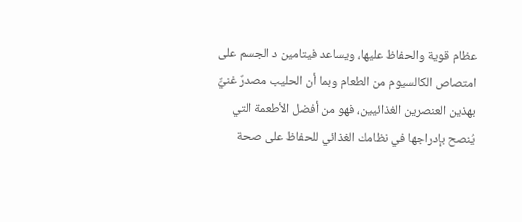عظام قوية والحفاظ عليها، ويساعد فيتامين د الجسم على امتصاص الكالسيوم من الطعام وبما أن الحليب مصدرٌ غنيٌّ بهذين العنصرين الغذائيين، فهو من أفضل الأطعمة التي يُنصح بإدراجها في نظامك الغذائي للحفاظ على صحة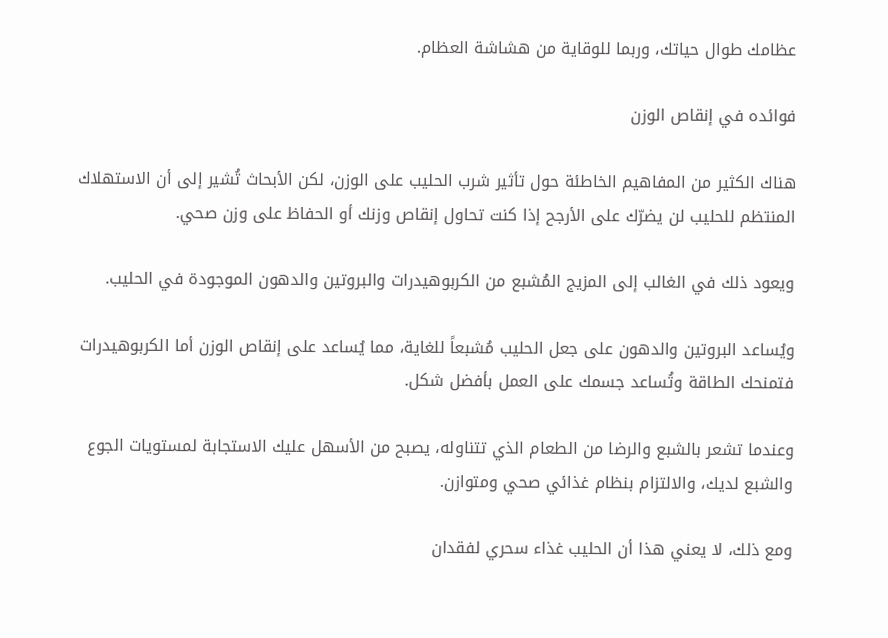عظامك طوال حياتك، وربما للوقاية من هشاشة العظام.

فوائده في إنقاص الوزن

هناك الكثير من المفاهيم الخاطئة حول تأثير شرب الحليب على الوزن، لكن الأبحاث تُشير إلى أن الاستهلاك المنتظم للحليب لن يضرّك على الأرجح إذا كنت تحاول إنقاص وزنك أو الحفاظ على وزن صحي.

ويعود ذلك في الغالب إلى المزيج المُشبع من الكربوهيدرات والبروتين والدهون الموجودة في الحليب.

ويُساعد البروتين والدهون على جعل الحليب مُشبعاً للغاية، مما يُساعد على إنقاص الوزن أما الكربوهيدرات فتمنحك الطاقة وتُساعد جسمك على العمل بأفضل شكل.

وعندما تشعر بالشبع والرضا من الطعام الذي تتناوله، يصبح من الأسهل عليك الاستجابة لمستويات الجوع والشبع لديك، والالتزام بنظام غذائي صحي ومتوازن.

ومع ذلك، لا يعني هذا أن الحليب غذاء سحري لفقدان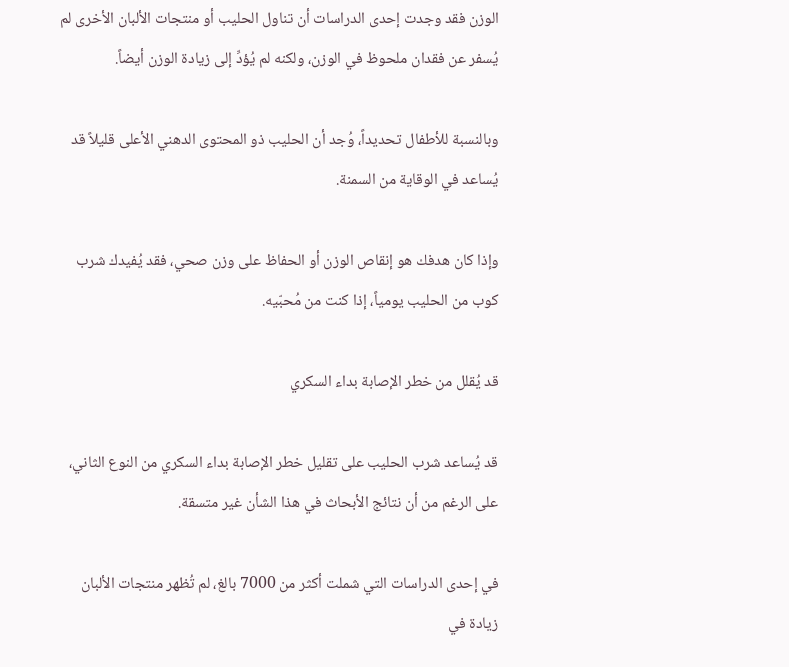الوزن فقد وجدت إحدى الدراسات أن تناول الحليب أو منتجات الألبان الأخرى لم يُسفر عن فقدان ملحوظ في الوزن، ولكنه لم يُؤدِّ إلى زيادة الوزن أيضاً.

وبالنسبة للأطفال تحديداً، وُجد أن الحليب ذو المحتوى الدهني الأعلى قليلاً قد يُساعد في الوقاية من السمنة.

وإذا كان هدفك هو إنقاص الوزن أو الحفاظ على وزن صحي، فقد يُفيدك شرب كوب من الحليب يومياً، إذا كنت من مُحبّيه.

قد يُقلل من خطر الإصابة بداء السكري

قد يُساعد شرب الحليب على تقليل خطر الإصابة بداء السكري من النوع الثاني، على الرغم من أن نتائج الأبحاث في هذا الشأن غير متسقة.

في إحدى الدراسات التي شملت أكثر من 7000 بالغ، لم تُظهر منتجات الألبان زيادة في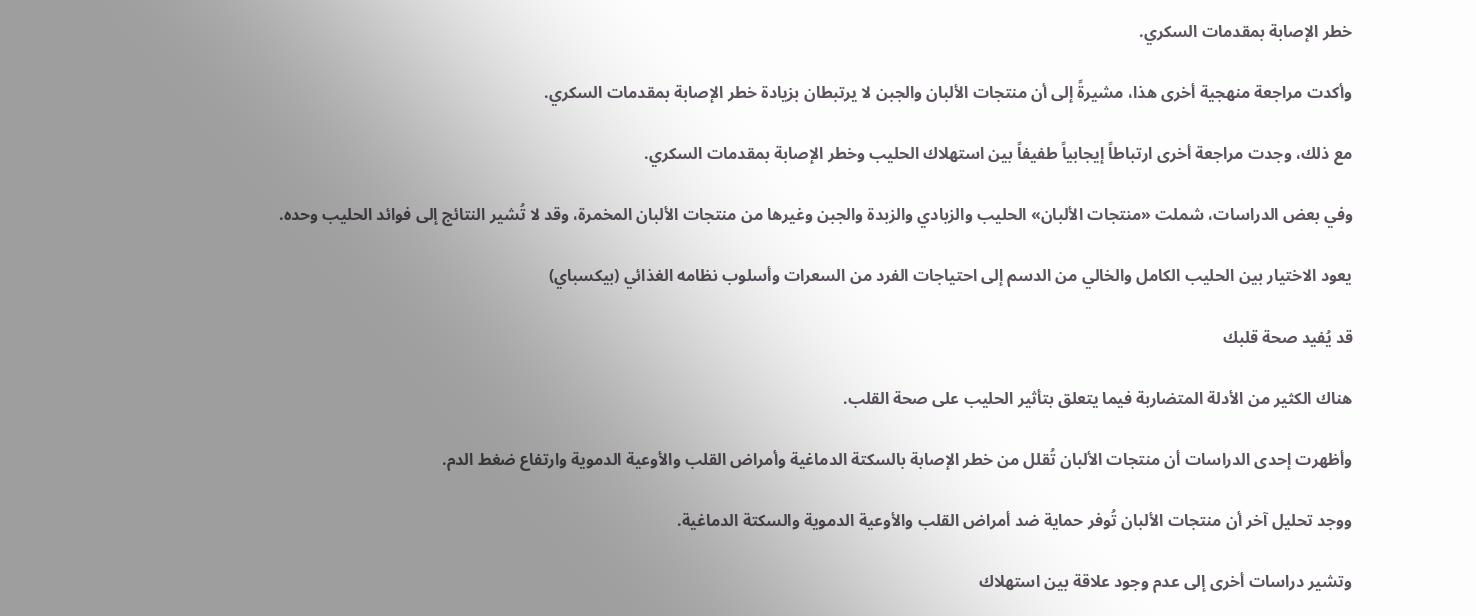خطر الإصابة بمقدمات السكري.

وأكدت مراجعة منهجية أخرى هذا، مشيرةً إلى أن منتجات الألبان والجبن لا يرتبطان بزيادة خطر الإصابة بمقدمات السكري.

مع ذلك، وجدت مراجعة أخرى ارتباطاً إيجابياً طفيفاً بين استهلاك الحليب وخطر الإصابة بمقدمات السكري.

وفي بعض الدراسات، شملت «منتجات الألبان» الحليب والزبادي والزبدة والجبن وغيرها من منتجات الألبان المخمرة، وقد لا تُشير النتائج إلى فوائد الحليب وحده.

يعود الاختيار بين الحليب الكامل والخالي من الدسم إلى احتياجات الفرد من السعرات وأسلوب نظامه الغذائي (بيكسباي)

قد يُفيد صحة قلبك

هناك الكثير من الأدلة المتضاربة فيما يتعلق بتأثير الحليب على صحة القلب.

وأظهرت إحدى الدراسات أن منتجات الألبان تُقلل من خطر الإصابة بالسكتة الدماغية وأمراض القلب والأوعية الدموية وارتفاع ضغط الدم.

ووجد تحليل آخر أن منتجات الألبان تُوفر حماية ضد أمراض القلب والأوعية الدموية والسكتة الدماغية.

وتشير دراسات أخرى إلى عدم وجود علاقة بين استهلاك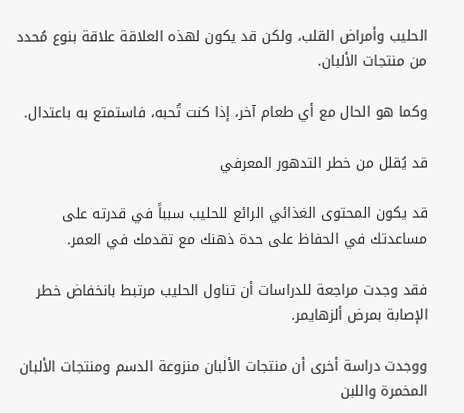الحليب وأمراض القلب، ولكن قد يكون لهذه العلاقة علاقة بنوع مُحدد من منتجات الألبان.

وكما هو الحال مع أي طعام آخر، إذا كنت تُحبه، فاستمتع به باعتدال.

قد يُقلل من خطر التدهور المعرفي

قد يكون المحتوى الغذائي الرائع للحليب سبباً في قدرته على مساعدتك في الحفاظ على حدة ذهنك مع تقدمك في العمر.

فقد وجدت مراجعة للدراسات أن تناول الحليب مرتبط بانخفاض خطر الإصابة بمرض ألزهايمر.

ووجدت دراسة أخرى أن منتجات الألبان منزوعة الدسم ومنتجات الألبان المخمرة واللبن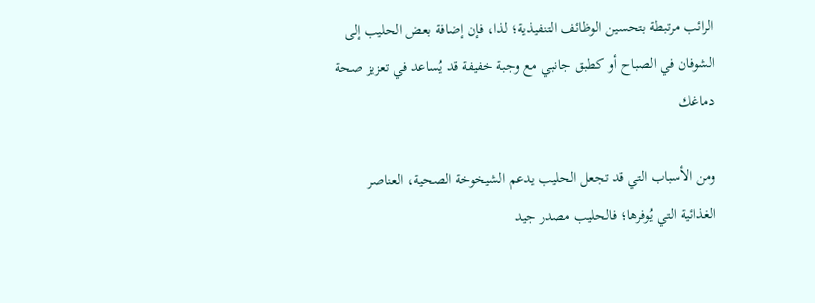الرائب مرتبطة بتحسين الوظائف التنفيذية؛ لذا، فإن إضافة بعض الحليب إلى الشوفان في الصباح أو كطبق جانبي مع وجبة خفيفة قد يُساعد في تعزيز صحة دماغك

ومن الأسباب التي قد تجعل الحليب يدعم الشيخوخة الصحية، العناصر الغذائية التي يُوفرها؛ فالحليب مصدر جيد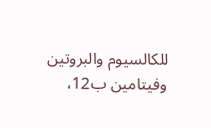للكالسيوم والبروتين وفيتامين ب12،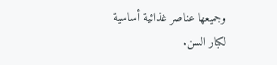وجميعها عناصر غذائية أساسية لكبار السن.